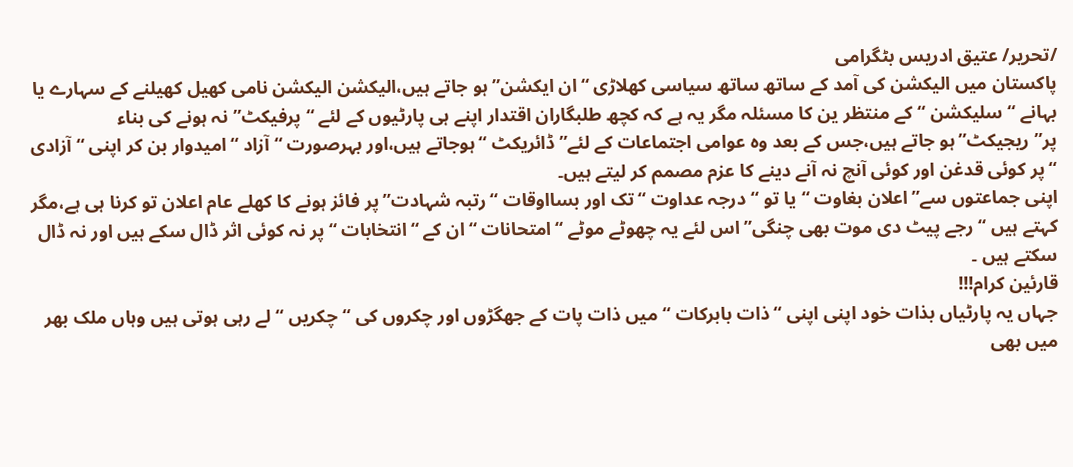/تحریر/ عتیق ادریس بٹگرامی
پاکستان میں الیکشن کی آمد کے ساتھ ساتھ سیاسی کھلاڑی “ان ایکشن” ہو جاتے ہیں،الیکشن الیکشن نامی کھیل کھیلنے کے سہارے یا بہانے “سلیکشن “کے منتظر ین کا مسئلہ مگر یہ ہے کہ کچھ طلبگاران اقتدار اپنے ہی پارٹیوں کے لئے “پرفیکٹ”نہ ہونے کی بناء پر”ریجیکٹ”ہو جاتے ہیں،جس کے بعد وہ عوامی اجتماعات کے لئے”ڈائریکٹ “ہوجاتے ہیں،اور بہرصورت “آزاد “امیدوار بن کر اپنی “آزادی “پر کوئی قدغن اور کوئی آنچ نہ آنے دینے کا عزم مصمم کر لیتے ہیں۔
اپنی جماعتوں سے”اعلان بغاوت “یا تو “درجہ عداوت “تک اور بسااوقات “رتبہ شہادت”پر فائز ہونے کا کھلے عام اعلان تو کرنا ہی ہے،مگر کہتے ہیں “رجے پیٹ دی موت بھی چنگی” اس لئے یہ چھوٹے موٹے “امتحانات “ان کے “انتخابات “پر نہ کوئی اثر ڈال سکے ہیں اور نہ ڈال سکتے ہیں ۔
قارئین کرام!!!
جہاں یہ پارٹیاں بذات خود اپنی اپنی “ذات بابرکات “میں ذات پات کے جھگڑوں اور چکروں کی “چکریں “لے رہی ہوتی ہیں وہاں ملک بھر میں بھی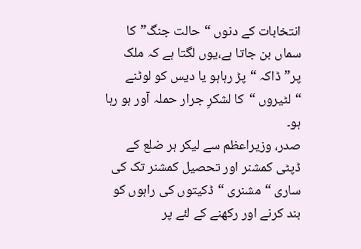انتخابات کے دنوں “حالت جنگ”کا سماں بن جاتا ہے،یوں لگتا ہے کہ ملک پر”ڈاکہ “پڑ رہاہو یا دیس کو لوٹنے “لٹیروں “کا لشکرِ جرار حملہ آور ہو رہا ہو۔
صدر، وزیراعظم سے لیکر ہر ضلع کے ڈپٹی کمشنر اور تحصیل کمشنر تک کی ساری “مشنری “ڈکیتوں کی راہوں کو بند کرنے اور رکھنے کے لئے پر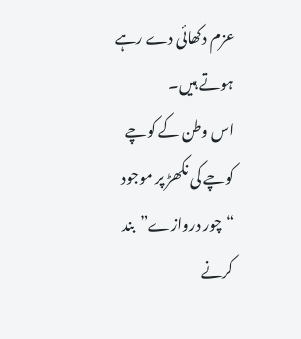عزم دکھائی دے رہے ہوتے ہیں۔
اس وطن کے کوچے کوچے کی نکھڑ پر موجود “چور دروازے”بند کرنے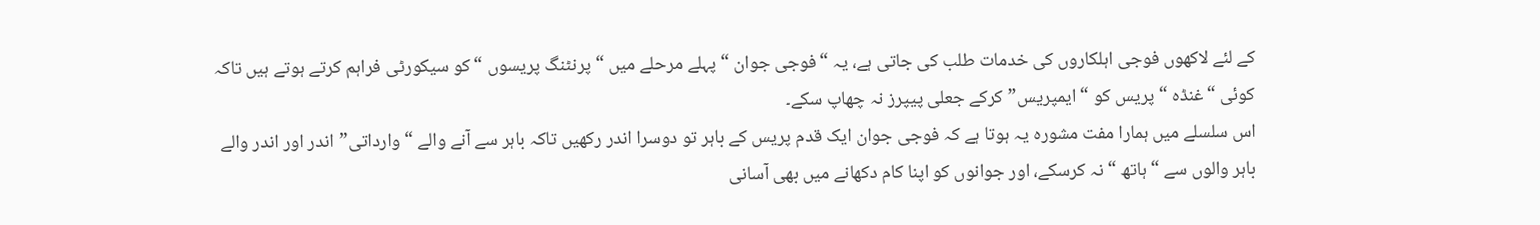کے لئے لاکھوں فوجی اہلکاروں کی خدمات طلب کی جاتی ہے، یہ “فوجی جوان “پہلے مرحلے میں “پرنٹنگ پریسوں “کو سیکورٹی فراہم کرتے ہوتے ہیں تاکہ کوئی “غنڈہ “پریس کو “ایمپریس”کرکے جعلی پیپرز نہ چھاپ سکے۔
اس سلسلے میں ہمارا مفت مشورہ یہ ہوتا ہے کہ فوجی جوان ایک قدم پریس کے باہر تو دوسرا اندر رکھیں تاکہ باہر سے آنے والے “وارداتی”اندر اور اندر والے باہر والوں سے “ہاتھ “نہ کرسکے، اور جوانوں کو اپنا کام دکھانے میں بھی آسانی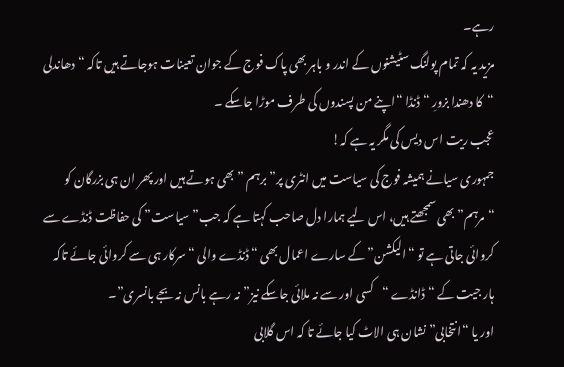رہے۔
مزید یہ کہ تمام پولنگ سٹیشنوں کے اندر و باہر بھی پاک فوج کے جوان تعینات ہوجاتے ہیں تاکہ “دھاندلی “کا دھندا بزورِ “ڈنڈا “اپنے من پسندوں کی طرف موڑا جاسکے ۔
عجب ریت اس دیس کی مگر یہ ہے کہ!
جمہوری سیانے ہمیشہ فوج کی سیاست میں انٹری پر” برہم ” بھی ہوتے ہیں اور پھر ان ہی بزرگان کو “مرہم” بھی سمجھتے ہیں، اس لیے ہمارا دل صاحب کہتا ہے کہ جب” سیاست” کی حفاظت ڈنڈے سے کروائی جاتی ہے تو “الیکشن”کے سارے اعمال بھی “ڈنڈے والی “سرکار ہی سے کروائی جائے تاکہ ہار جیت کے “ڈانڈے “کسی اور سے نہ ملائی جاسکے نیز”نہ رہے بانس نہ بجے بانسری”۔
اور یا “انتخابی” نشان ہی الاٹ کیا جائے تا کہ اس گلابی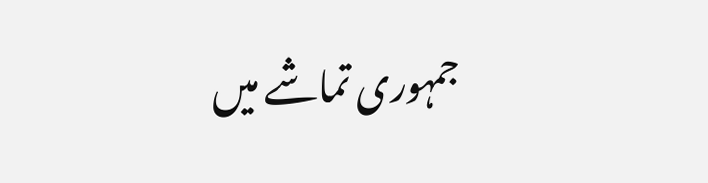جمہوری تماشے میں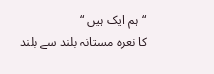“ہم ایک ہیں “
کا نعرہ مستانہ بلند سے بلند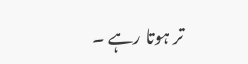تر ہوتا رہے ۔